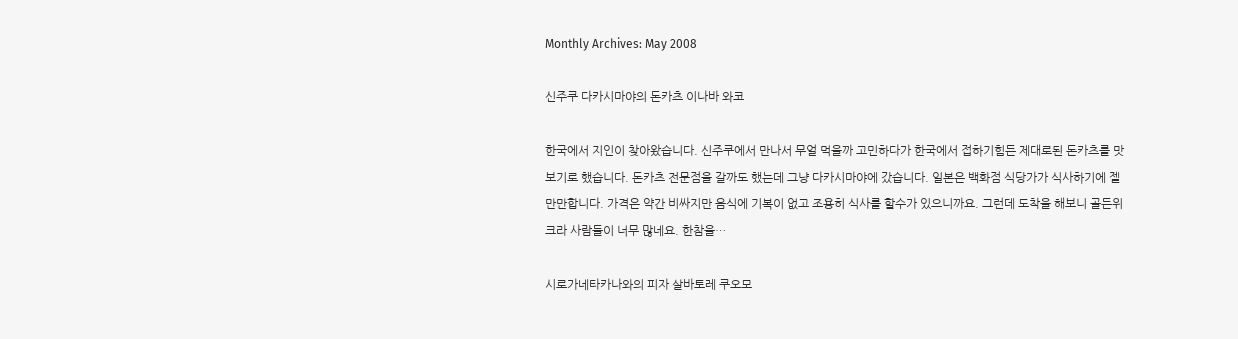Monthly Archives: May 2008

신주쿠 다카시마야의 돈카츠 이나바 와코

한국에서 지인이 찾아왔습니다. 신주쿠에서 만나서 무얼 먹을까 고민하다가 한국에서 접하기힘든 제대로된 돈카츠를 맛보기로 했습니다. 돈카츠 전문점을 갈까도 했는데 그냥 다카시마야에 갔습니다. 일본은 백화점 식당가가 식사하기에 젤 만만합니다. 가격은 약간 비싸지만 음식에 기복이 없고 조용히 식사를 할수가 있으니까요. 그런데 도착을 해보니 골든위크라 사람들이 너무 많네요. 한참을…

시로가네타카나와의 피자 살바토레 쿠오모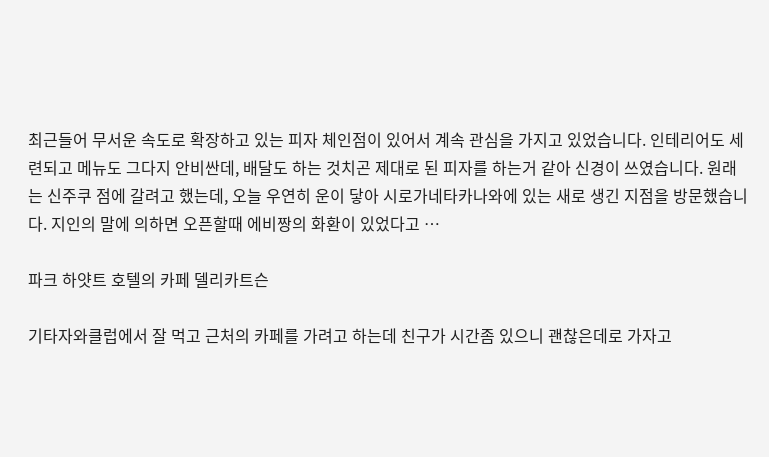최근들어 무서운 속도로 확장하고 있는 피자 체인점이 있어서 계속 관심을 가지고 있었습니다. 인테리어도 세련되고 메뉴도 그다지 안비싼데, 배달도 하는 것치곤 제대로 된 피자를 하는거 같아 신경이 쓰였습니다. 원래는 신주쿠 점에 갈려고 했는데, 오늘 우연히 운이 닿아 시로가네타카나와에 있는 새로 생긴 지점을 방문했습니다. 지인의 말에 의하면 오픈할때 에비짱의 화환이 있었다고 …

파크 하얏트 호텔의 카페 델리카트슨

기타자와클럽에서 잘 먹고 근처의 카페를 가려고 하는데 친구가 시간좀 있으니 괜찮은데로 가자고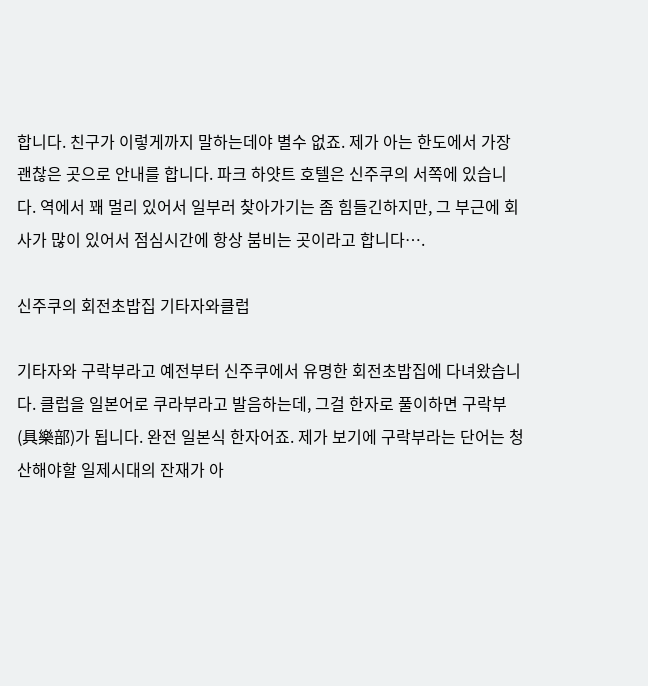합니다. 친구가 이렇게까지 말하는데야 별수 없죠. 제가 아는 한도에서 가장 괜찮은 곳으로 안내를 합니다. 파크 하얏트 호텔은 신주쿠의 서쪽에 있습니다. 역에서 꽤 멀리 있어서 일부러 찾아가기는 좀 힘들긴하지만, 그 부근에 회사가 많이 있어서 점심시간에 항상 붐비는 곳이라고 합니다….

신주쿠의 회전초밥집 기타자와클럽

기타자와 구락부라고 예전부터 신주쿠에서 유명한 회전초밥집에 다녀왔습니다. 클럽을 일본어로 쿠라부라고 발음하는데, 그걸 한자로 풀이하면 구락부(具樂部)가 됩니다. 완전 일본식 한자어죠. 제가 보기에 구락부라는 단어는 청산해야할 일제시대의 잔재가 아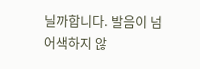닐까합니다. 발음이 넘 어색하지 않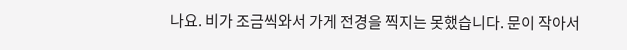나요. 비가 조금씩와서 가게 전경을 찍지는 못했습니다. 문이 작아서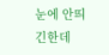눈에 안띄긴한데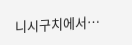니시구치에서…